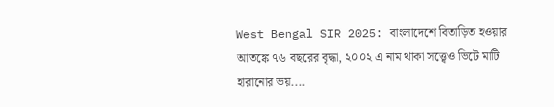West Bengal SIR 2025: বাংলাদেশে বিতাড়িত হওয়ার আতঙ্কে ৭৬ বছরের বৃদ্ধা, ২০০২ এ নাম থাকা সত্ত্বেও ভিটে মাটি হারানোর ভয়....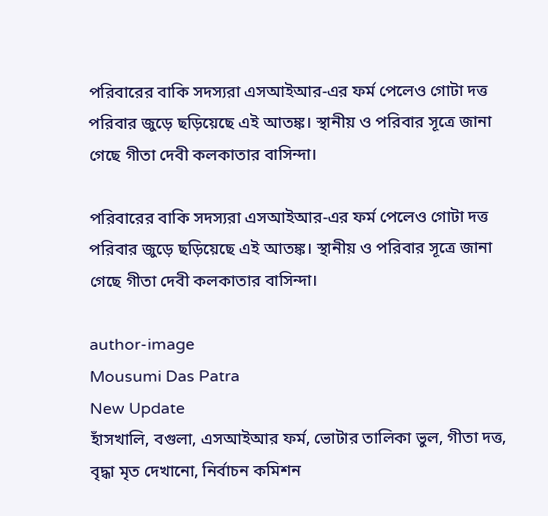পরিবারের বাকি সদস্যরা এসআইআর-এর ফর্ম পেলেও গোটা দত্ত পরিবার জুড়ে ছড়িয়েছে এই আতঙ্ক। স্থানীয় ও পরিবার সূত্রে জানা গেছে গীতা দেবী কলকাতার বাসিন্দা।

পরিবারের বাকি সদস্যরা এসআইআর-এর ফর্ম পেলেও গোটা দত্ত পরিবার জুড়ে ছড়িয়েছে এই আতঙ্ক। স্থানীয় ও পরিবার সূত্রে জানা গেছে গীতা দেবী কলকাতার বাসিন্দা।

author-image
Mousumi Das Patra
New Update
হাঁসখালি, বগুলা, এসআইআর ফর্ম, ভোটার তালিকা ভুল, গীতা দত্ত, বৃদ্ধা মৃত দেখানো, নির্বাচন কমিশন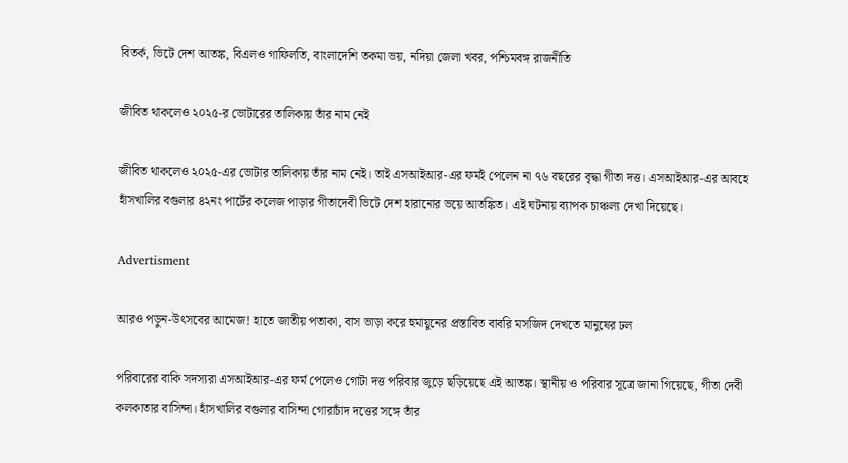বিতর্ক, ভিটে দেশ আতঙ্ক, বিএলও গাফিলতি, বাংলাদেশি তকমা ভয়, নদিয়া জেলা খবর, পশ্চিমবঙ্গ রাজনীতি

জীবিত থাকলেও ২০২৫-র ভোটারের তালিকায় তাঁর নাম নেই

জীবিত থাকলেও ২০২৫-এর ভোটার তালিকায় তাঁর নাম নেই। তাই এসআইআর-এর ফর্মই পেলেন না ৭৬ বছরের বৃদ্ধা গীতা দত্ত। এসআইআর-এর আবহে হাঁসখালির বগুলার ৪২নং পার্টের কলেজ পাড়ার গীতাদেবী ভিটে দেশ হারানোর ভয়ে আতঙ্কিত। এই ঘটনায় ব্যাপক চাঞ্চল্য দেখা দিয়েছে।

Advertisment

আরও পড়ুন-উৎসবের আমেজ! হাতে জাতীয় পতাকা, বাস ভাড়া করে হুমায়ুনের প্রস্তাবিত বাবরি মসজিদ দেখতে মানুষের ঢল

পরিবারের বাকি সদস্যরা এসআইআর-এর ফর্ম পেলেও গোটা দত্ত পরিবার জুড়ে ছড়িয়েছে এই আতঙ্ক। স্থানীয় ও পরিবার সূত্রে জানা গিয়েছে, গীতা দেবী কলকাতার বাসিন্দা। হাঁসখালির বগুলার বাসিন্দা গোরাচাঁদ দত্তের সঙ্গে তাঁর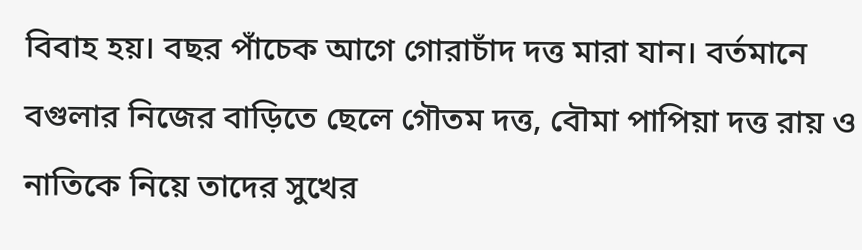বিবাহ হয়। বছর পাঁচেক আগে গোরাচাঁদ দত্ত মারা যান। বর্তমানে বগুলার নিজের বাড়িতে ছেলে গৌতম দত্ত, বৌমা পাপিয়া দত্ত রায় ও নাতিকে নিয়ে তাদের সুখের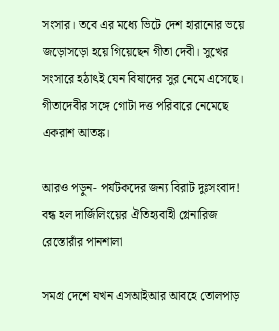সংসার। তবে এর মধ্যে ভিটে দেশ হারানোর ভয়ে জড়োসড়ো হয়ে গিয়েছেন গীতা দেবী। সুখের সংসারে হঠাৎই যেন বিষাদের সুর নেমে এসেছে। গীতাদেবীর সঙ্গে গোটা দত্ত পরিবারে নেমেছে একরাশ আতঙ্ক।

আরও পড়ুন- পর্যটকদের জন্য বিরাট দুঃসংবাদ! বন্ধ হল দার্জিলিংয়ের ঐতিহ্যবাহী গ্লেনারিজ রেস্তোরাঁর পানশালা

সমগ্র দেশে যখন এসআইআর আবহে তোলপাড়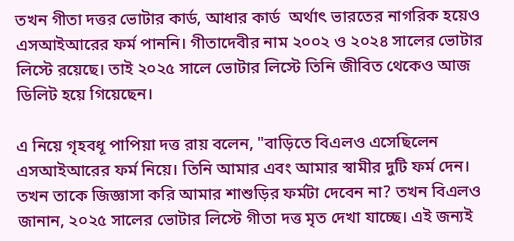তখন গীতা দত্তর ভোটার কার্ড, আধার কার্ড  অর্থাৎ ভারতের নাগরিক হয়েও এসআইআরের ফর্ম পাননি। গীতাদেবীর নাম ২০০২ ও ২০২৪ সালের ভোটার লিস্টে রয়েছে। তাই ২০২৫ সালে ভোটার লিস্টে তিনি জীবিত থেকেও আজ ডিলিট হয়ে গিয়েছেন।

এ নিয়ে গৃহবধূ পাপিয়া দত্ত রায় বলেন, "বাড়িতে বিএলও এসেছিলেন এসআইআরের ফর্ম নিয়ে। তিনি আমার এবং আমার স্বামীর দুটি ফর্ম দেন। তখন তাকে জিজ্ঞাসা করি আমার শাশুড়ির ফর্মটা দেবেন না? তখন বিএলও  জানান, ২০২৫ সালের ভোটার লিস্টে গীতা দত্ত মৃত দেখা যাচ্ছে। এই জন্যই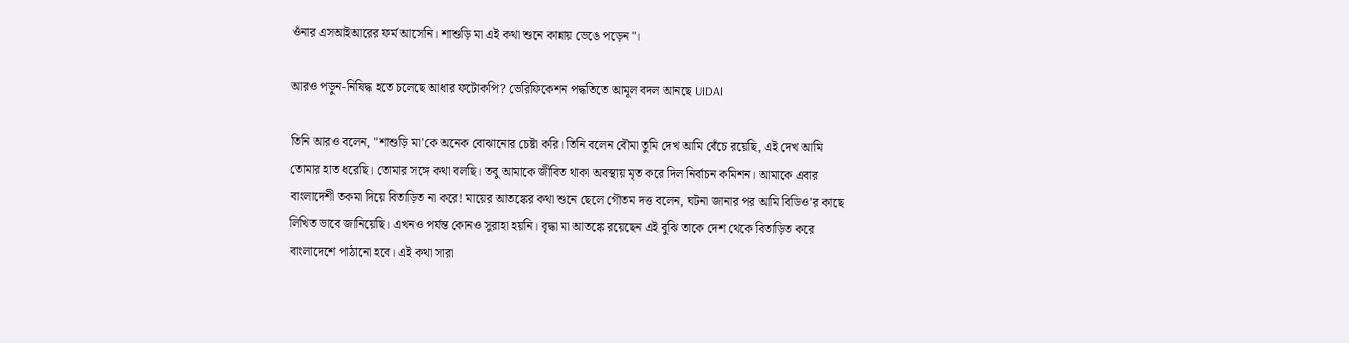ওঁনার এসআইআরের ফর্ম আসেনি। শাশুড়ি মা এই কথা শুনে কান্নায় ভেঙে পড়েন"।

আরও পড়ুন-নিষিদ্ধ হতে চলেছে আধার ফটোকপি? ভেরিফিকেশন পদ্ধতিতে আমূল বদল আনছে UIDAI

তিনি আরও বলেন, "শাশুড়ি মা'কে অনেক বোঝানোর চেষ্টা করি। তিনি বলেন বৌমা তুমি দেখ আমি বেঁচে রয়েছি, এই দেখ আমি তোমার হাত ধরেছি। তোমার সঙ্গে কথা বলছি। তবু আমাকে জীবিত থাকা অবস্থায় মৃত করে দিল নির্বাচন কমিশন। আমাকে এবার বাংলাদেশী তকমা দিয়ে বিতাড়িত না করে! মায়ের আতঙ্কের কথা শুনে ছেলে গৌতম দত্ত বলেন, ঘটনা জানার পর আমি বিডিও'র কাছে লিখিত ভাবে জানিয়েছি। এখনও পর্যন্ত কোনও সুরাহা হয়নি। বৃদ্ধা মা আতঙ্কে রয়েছেন এই বুঝি তাকে দেশ থেকে বিতাড়িত করে বাংলাদেশে পাঠানো হবে। এই কথা সারা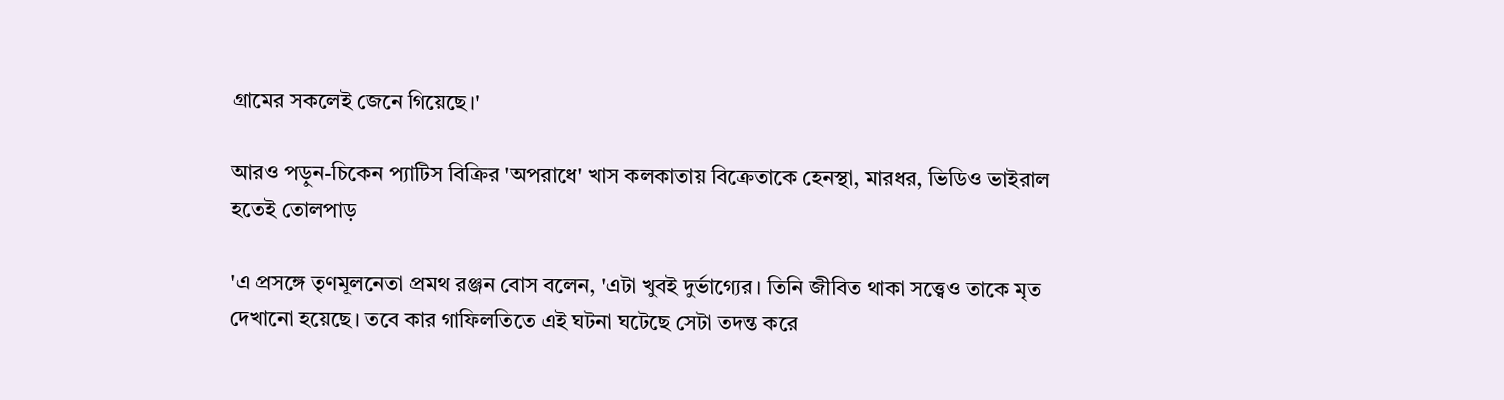গ্রামের সকলেই জেনে গিয়েছে।'

আরও পড়ুন-চিকেন প্যাটিস বিক্রির 'অপরাধে' খাস কলকাতায় বিক্রেতাকে হেনস্থা, মারধর, ভিডিও ভাইরাল হতেই তোলপাড়

'এ প্রসঙ্গে তৃণমূলনেতা প্রমথ রঞ্জন বোস বলেন, 'এটা খুবই দুর্ভাগ্যের। তিনি জীবিত থাকা সত্ত্বেও তাকে মৃত দেখানো হয়েছে। তবে কার গাফিলতিতে এই ঘটনা ঘটেছে সেটা তদন্ত করে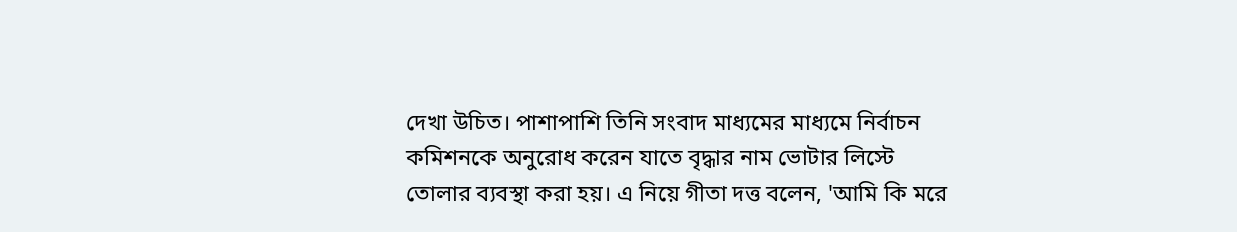দেখা উচিত। পাশাপাশি তিনি সংবাদ মাধ্যমের মাধ্যমে নির্বাচন কমিশনকে অনুরোধ করেন যাতে বৃদ্ধার নাম ভোটার লিস্টে তোলার ব্যবস্থা করা হয়। এ নিয়ে গীতা দত্ত বলেন, 'আমি কি মরে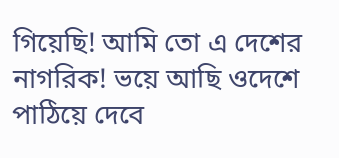গিয়েছি! আমি তো এ দেশের নাগরিক! ভয়ে আছি ওদেশে পাঠিয়ে দেবে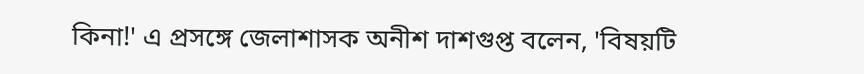কিনা!' এ প্রসঙ্গে জেলাশাসক অনীশ দাশগুপ্ত বলেন, 'বিষয়টি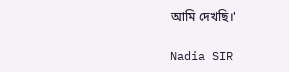আমি দেখছি।'

Nadia SIR